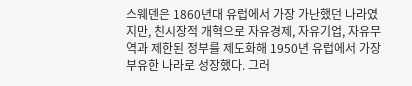스웨덴은 1860년대 유럽에서 가장 가난했던 나라였지만, 친시장적 개혁으로 자유경제, 자유기업, 자유무역과 제한된 정부를 제도화해 1950년 유럽에서 가장 부유한 나라로 성장했다. 그러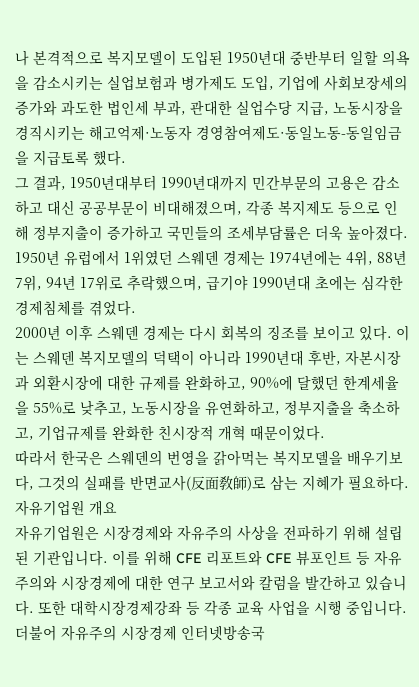나 본격적으로 복지모델이 도입된 1950년대 중반부터 일할 의욕을 감소시키는 실업보험과 병가제도 도입, 기업에 사회보장세의 증가와 과도한 법인세 부과, 관대한 실업수당 지급, 노동시장을 경직시키는 해고억제·노동자 경영참여제도·동일노동-동일임금을 지급토록 했다.
그 결과, 1950년대부터 1990년대까지 민간부문의 고용은 감소하고 대신 공공부문이 비대해졌으며, 각종 복지제도 등으로 인해 정부지출이 증가하고 국민들의 조세부담률은 더욱 높아졌다. 1950년 유럽에서 1위였던 스웨덴 경제는 1974년에는 4위, 88년 7위, 94년 17위로 추락했으며, 급기야 1990년대 초에는 심각한 경제침체를 겪었다.
2000년 이후 스웨덴 경제는 다시 회복의 징조를 보이고 있다. 이는 스웨덴 복지모델의 덕택이 아니라 1990년대 후반, 자본시장과 외환시장에 대한 규제를 완화하고, 90%에 달했던 한계세율을 55%로 낮추고, 노동시장을 유연화하고, 정부지출을 축소하고, 기업규제를 완화한 친시장적 개혁 때문이었다.
따라서 한국은 스웨덴의 번영을 갉아먹는 복지모델을 배우기보다, 그것의 실패를 반면교사(反面敎師)로 삼는 지혜가 필요하다.
자유기업원 개요
자유기업원은 시장경제와 자유주의 사상을 전파하기 위해 설립된 기관입니다. 이를 위해 CFE 리포트와 CFE 뷰포인트 등 자유주의와 시장경제에 대한 연구 보고서와 칼럼을 발간하고 있습니다. 또한 대학시장경제강좌 등 각종 교육 사업을 시행 중입니다. 더불어 자유주의 시장경제 인터넷방송국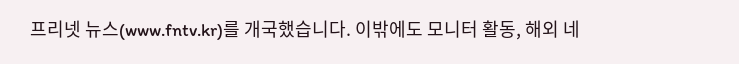프리넷 뉴스(www.fntv.kr)를 개국했습니다. 이밖에도 모니터 활동, 해외 네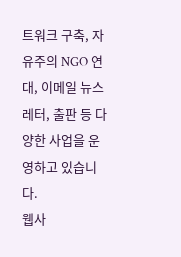트워크 구축, 자유주의 NGO 연대, 이메일 뉴스레터, 출판 등 다양한 사업을 운영하고 있습니다.
웹사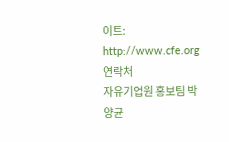이트: http://www.cfe.org
연락처
자유기업원 홍보팀 박양균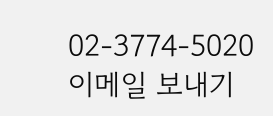02-3774-5020 이메일 보내기